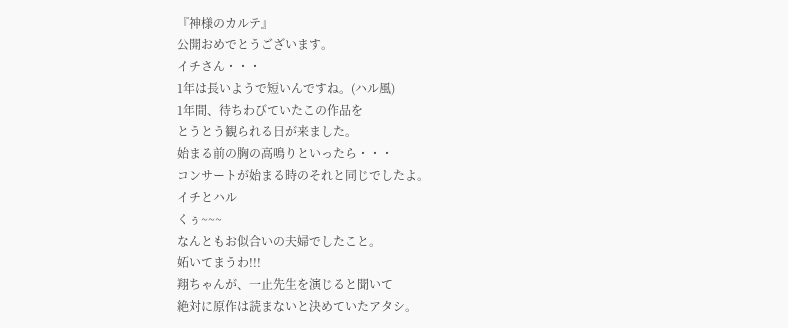『神様のカルテ』
公開おめでとうございます。
イチさん・・・
1年は長いようで短いんですね。(ハル風)
1年間、待ちわびていたこの作品を
とうとう観られる日が来ました。
始まる前の胸の高鳴りといったら・・・
コンサートが始まる時のそれと同じでしたよ。
イチとハル
くぅ~~~
なんともお似合いの夫婦でしたこと。
妬いてまうわ!!!
翔ちゃんが、一止先生を演じると聞いて
絶対に原作は読まないと決めていたアタシ。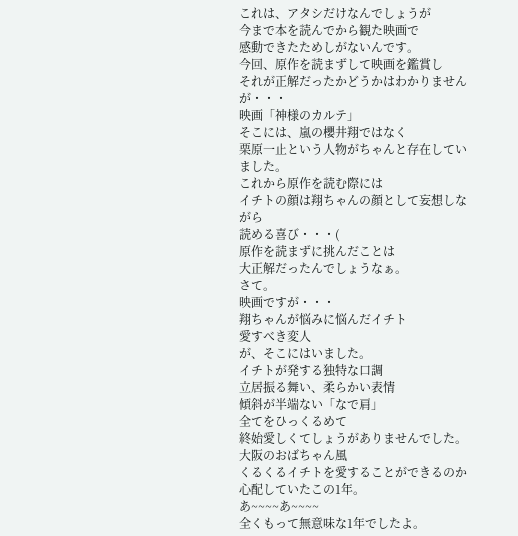これは、アタシだけなんでしょうが
今まで本を読んでから観た映画で
感動できたためしがないんです。
今回、原作を読まずして映画を鑑賞し
それが正解だったかどうかはわかりませんが・・・
映画「神様のカルテ」
そこには、嵐の櫻井翔ではなく
栗原一止という人物がちゃんと存在していました。
これから原作を読む際には
イチトの顔は翔ちゃんの顔として妄想しながら
読める喜び・・・(
原作を読まずに挑んだことは
大正解だったんでしょうなぁ。
さて。
映画ですが・・・
翔ちゃんが悩みに悩んだイチト
愛すべき変人
が、そこにはいました。
イチトが発する独特な口調
立居振る舞い、柔らかい表情
傾斜が半端ない「なで肩」
全てをひっくるめて
終始愛しくてしょうがありませんでした。
大阪のおばちゃん風
くるくるイチトを愛することができるのか
心配していたこの1年。
あ~~~~あ~~~~
全くもって無意味な1年でしたよ。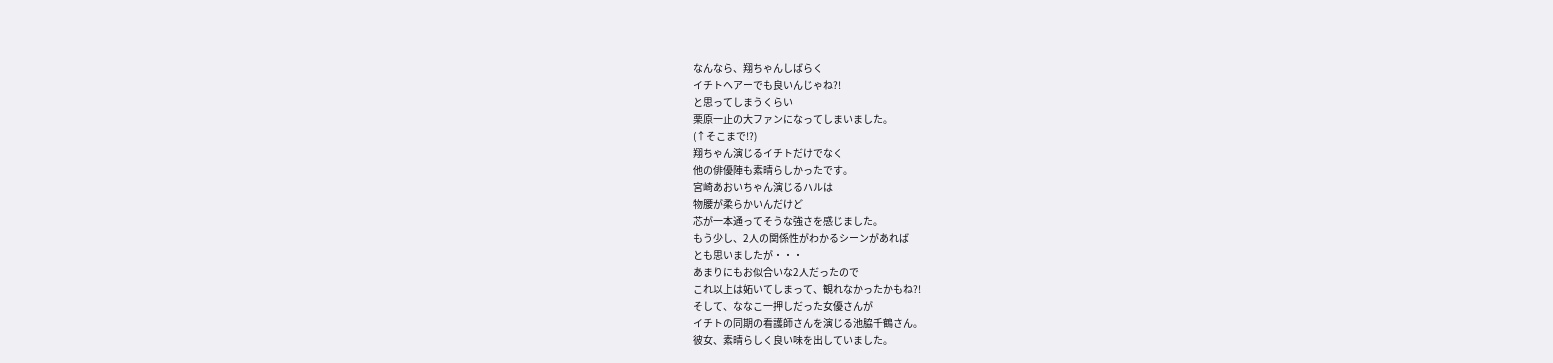なんなら、翔ちゃんしばらく
イチトヘアーでも良いんじゃね?!
と思ってしまうくらい
栗原一止の大ファンになってしまいました。
(↑そこまで!?)
翔ちゃん演じるイチトだけでなく
他の俳優陣も素晴らしかったです。
宮崎あおいちゃん演じるハルは
物腰が柔らかいんだけど
芯が一本通ってそうな強さを感じました。
もう少し、2人の関係性がわかるシーンがあれば
とも思いましたが・・・
あまりにもお似合いな2人だったので
これ以上は妬いてしまって、観れなかったかもね?!
そして、ななこ一押しだった女優さんが
イチトの同期の看護師さんを演じる池脇千鶴さん。
彼女、素晴らしく良い味を出していました。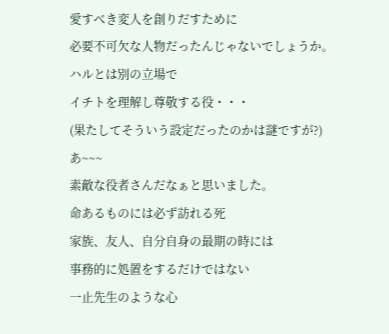愛すべき変人を創りだすために
必要不可欠な人物だったんじゃないでしょうか。
ハルとは別の立場で
イチトを理解し尊敬する役・・・
(果たしてそういう設定だったのかは謎ですが?)
あ~~~
素敵な役者さんだなぁと思いました。
命あるものには必ず訪れる死
家族、友人、自分自身の最期の時には
事務的に処置をするだけではない
一止先生のような心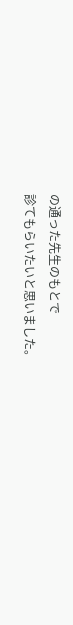の通った先生のもとで
診てもらいたいと思いました。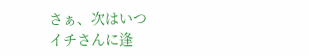さぁ、次はいつ
イチさんに逢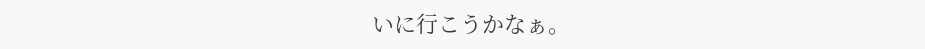いに行こうかなぁ。